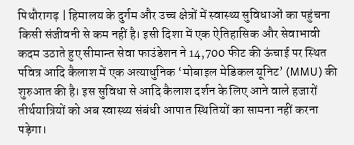पिथौरागढ़ | हिमालय के दुर्गम और उच्च क्षेत्रों में स्वास्थ्य सुविधाओं का पहुंचना किसी संजीवनी से कम नहीं है। इसी दिशा में एक ऐतिहासिक और सेवाभावी कदम उठाते हुए सीमान्त सेवा फाउंडेशन ने 14,700 फीट की ऊंचाई पर स्थित पवित्र आदि कैलाश में एक अत्याधुनिक ‘मोबाइल मेडिकल यूनिट’ (MMU) की शुरुआत की है। इस सुविधा से आदि कैलाश दर्शन के लिए आने वाले हजारों तीर्थयात्रियों को अब स्वास्थ्य संबंधी आपात स्थितियों का सामना नहीं करना पड़ेगा।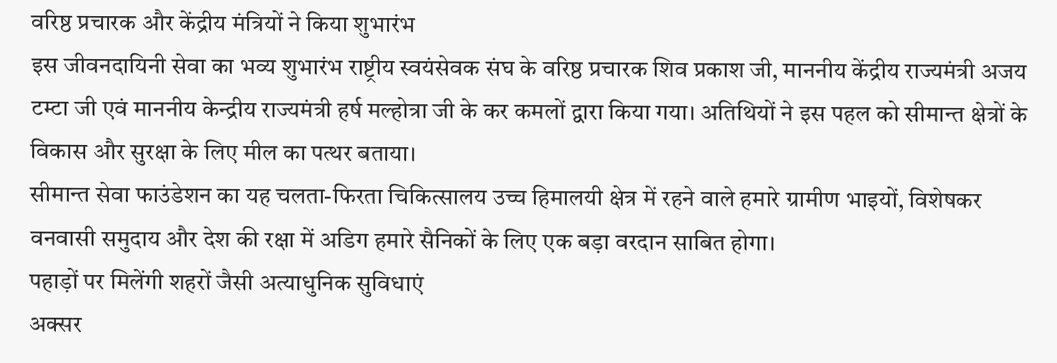वरिष्ठ प्रचारक और केंद्रीय मंत्रियों ने किया शुभारंभ
इस जीवनदायिनी सेवा का भव्य शुभारंभ राष्ट्रीय स्वयंसेवक संघ के वरिष्ठ प्रचारक शिव प्रकाश जी, माननीय केंद्रीय राज्यमंत्री अजय टम्टा जी एवं माननीय केन्द्रीय राज्यमंत्री हर्ष मल्होत्रा जी के कर कमलों द्वारा किया गया। अतिथियों ने इस पहल को सीमान्त क्षेत्रों के विकास और सुरक्षा के लिए मील का पत्थर बताया।
सीमान्त सेवा फाउंडेशन का यह चलता-फिरता चिकित्सालय उच्च हिमालयी क्षेत्र में रहने वाले हमारे ग्रामीण भाइयों, विशेषकर वनवासी समुदाय और देश की रक्षा में अडिग हमारे सैनिकों के लिए एक बड़ा वरदान साबित होगा।
पहाड़ों पर मिलेंगी शहरों जैसी अत्याधुनिक सुविधाएं
अक्सर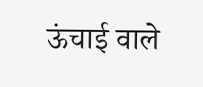ऊंचाई वाले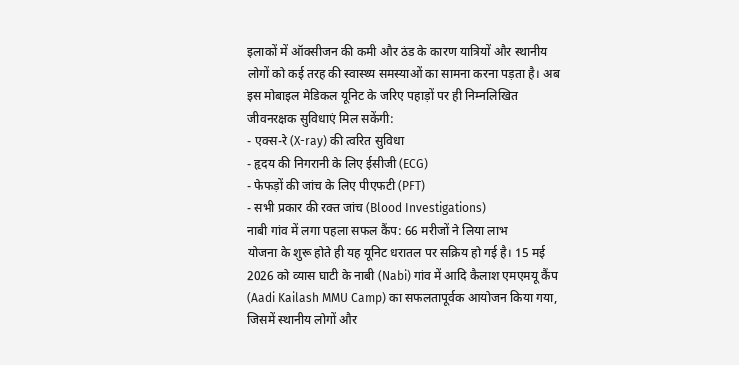इलाकों में ऑक्सीजन की कमी और ठंड के कारण यात्रियों और स्थानीय लोगों को कई तरह की स्वास्थ्य समस्याओं का सामना करना पड़ता है। अब इस मोबाइल मेडिकल यूनिट के जरिए पहाड़ों पर ही निम्नलिखित जीवनरक्षक सुविधाएं मिल सकेंगी:
- एक्स-रे (X-ray) की त्वरित सुविधा
- हृदय की निगरानी के लिए ईसीजी (ECG)
- फेफड़ों की जांच के लिए पीएफटी (PFT)
- सभी प्रकार की रक्त जांच (Blood Investigations)
नाबी गांव में लगा पहला सफल कैंप: 66 मरीजों ने लिया लाभ
योजना के शुरू होते ही यह यूनिट धरातल पर सक्रिय हो गई है। 15 मई 2026 को व्यास घाटी के नाबी (Nabi) गांव में आदि कैलाश एमएमयू कैंप (Aadi Kailash MMU Camp) का सफलतापूर्वक आयोजन किया गया, जिसमें स्थानीय लोगों और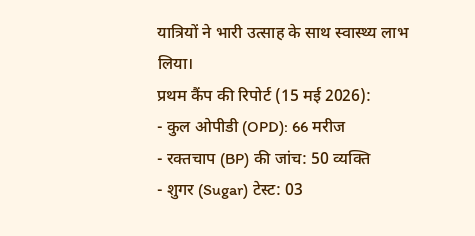यात्रियों ने भारी उत्साह के साथ स्वास्थ्य लाभ लिया।
प्रथम कैंप की रिपोर्ट (15 मई 2026):
- कुल ओपीडी (OPD): 66 मरीज
- रक्तचाप (BP) की जांच: 50 व्यक्ति
- शुगर (Sugar) टेस्ट: 03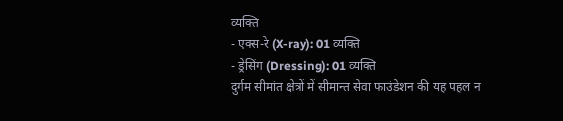व्यक्ति
- एक्स-रे (X-ray): 01 व्यक्ति
- ड्रेसिंग (Dressing): 01 व्यक्ति
दुर्गम सीमांत क्षेत्रों में सीमान्त सेवा फाउंडेशन की यह पहल न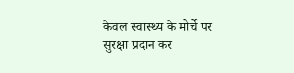केवल स्वास्थ्य के मोर्चे पर सुरक्षा प्रदान कर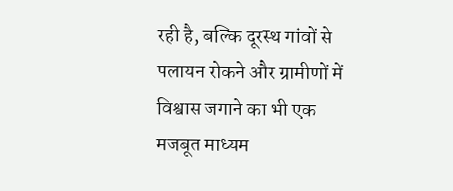रही है, बल्कि दूरस्थ गांवों से पलायन रोकने और ग्रामीणों में विश्वास जगाने का भी एक मजबूत माध्यम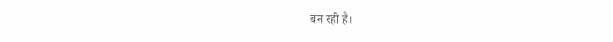बन रही है।